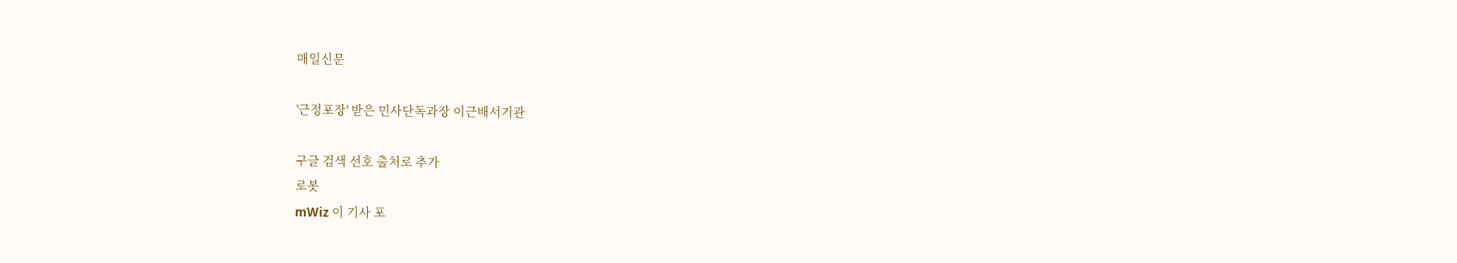매일신문

'근정포장' 받은 민사단독과장 이근배서기관

구글 검색 선호 출처로 추가
로봇
mWiz 이 기사 포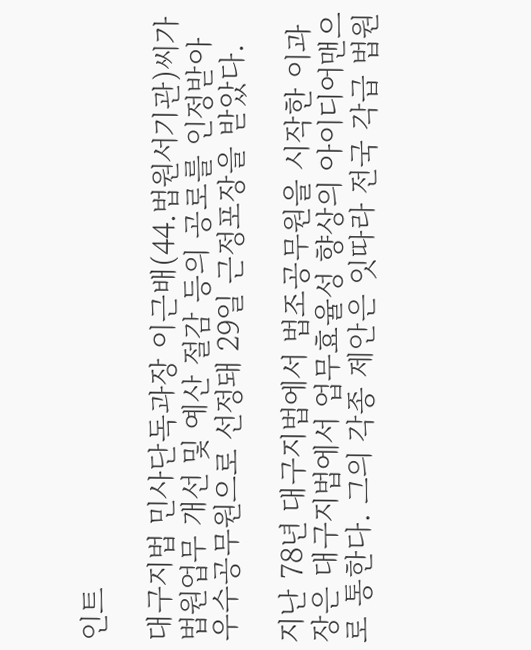인트

대구지법 민사단독과장 이근배(44.법원서기관)씨가 법원업무 개선 및 예산 절감 등의 공로를 인정받아 우수공무원으로 선정돼 29일 근정포장을 받았다.

지난 78년 대구지법에서 법조공무원을 시작한 이과장은 대구지법에서 업무효율성 향상의 아이디어맨으로 통한다. 그의 각종 제안은 잇따라 전국 각급 법원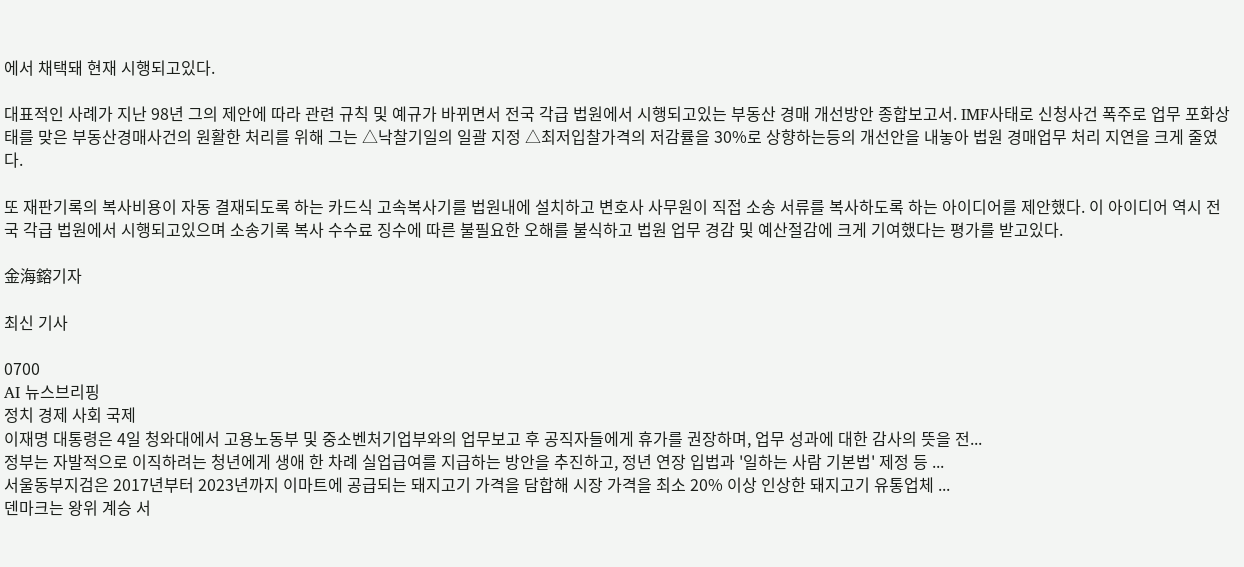에서 채택돼 현재 시행되고있다.

대표적인 사례가 지난 98년 그의 제안에 따라 관련 규칙 및 예규가 바뀌면서 전국 각급 법원에서 시행되고있는 부동산 경매 개선방안 종합보고서. IMF사태로 신청사건 폭주로 업무 포화상태를 맞은 부동산경매사건의 원활한 처리를 위해 그는 △낙찰기일의 일괄 지정 △최저입찰가격의 저감률을 30%로 상향하는등의 개선안을 내놓아 법원 경매업무 처리 지연을 크게 줄였다.

또 재판기록의 복사비용이 자동 결재되도록 하는 카드식 고속복사기를 법원내에 설치하고 변호사 사무원이 직접 소송 서류를 복사하도록 하는 아이디어를 제안했다. 이 아이디어 역시 전국 각급 법원에서 시행되고있으며 소송기록 복사 수수료 징수에 따른 불필요한 오해를 불식하고 법원 업무 경감 및 예산절감에 크게 기여했다는 평가를 받고있다.

金海鎔기자

최신 기사

0700
AI 뉴스브리핑
정치 경제 사회 국제
이재명 대통령은 4일 청와대에서 고용노동부 및 중소벤처기업부와의 업무보고 후 공직자들에게 휴가를 권장하며, 업무 성과에 대한 감사의 뜻을 전...
정부는 자발적으로 이직하려는 청년에게 생애 한 차례 실업급여를 지급하는 방안을 추진하고, 정년 연장 입법과 '일하는 사람 기본법' 제정 등 ...
서울동부지검은 2017년부터 2023년까지 이마트에 공급되는 돼지고기 가격을 담합해 시장 가격을 최소 20% 이상 인상한 돼지고기 유통업체 ...
덴마크는 왕위 계승 서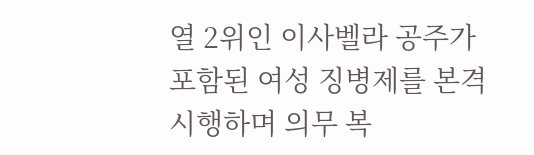열 2위인 이사벨라 공주가 포함된 여성 징병제를 본격 시행하며 의무 복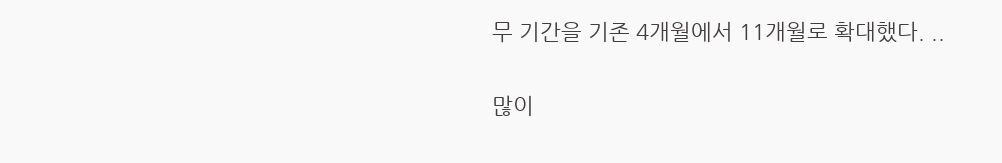무 기간을 기존 4개월에서 11개월로 확대했다. ..

많이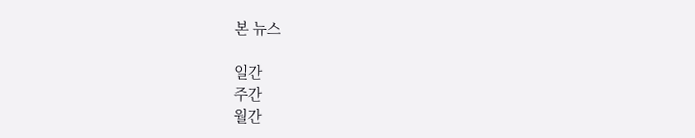본 뉴스

일간
주간
월간